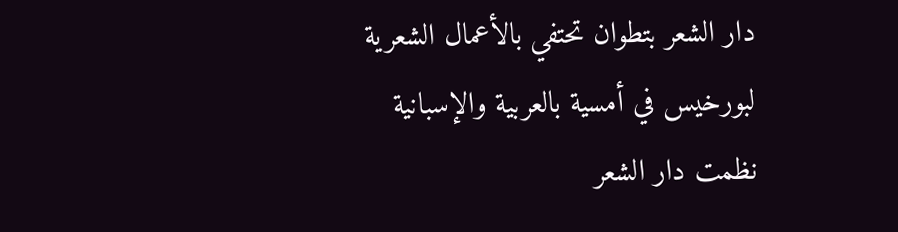دار الشعر بتطوان تحتفي بالأعمال الشعرية لبورخيس في أمسية بالعربية والإسبانية
نظمت دار الشعر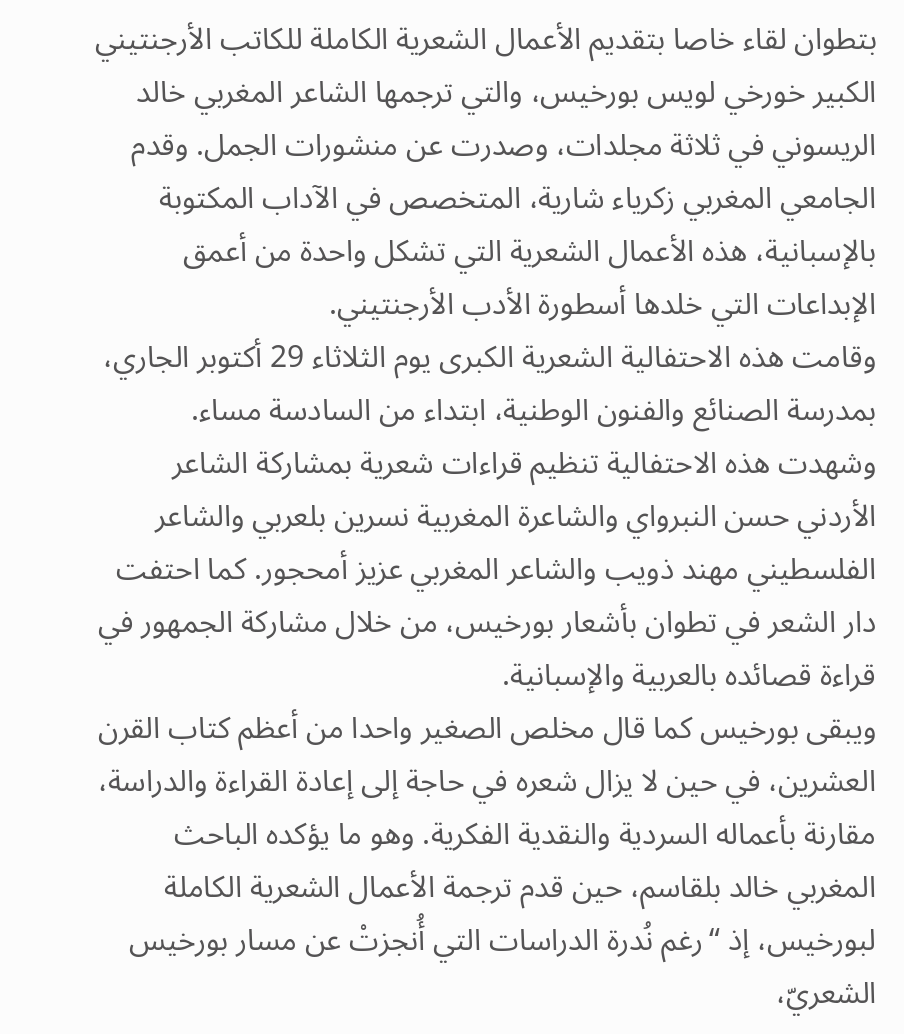بتطوان لقاء خاصا بتقديم الأعمال الشعرية الكاملة للكاتب الأرجنتيني الكبير خورخي لويس بورخيس، والتي ترجمها الشاعر المغربي خالد الريسوني في ثلاثة مجلدات، وصدرت عن منشورات الجمل. وقدم الجامعي المغربي زكرياء شارية، المتخصص في الآداب المكتوبة بالإسبانية، هذه الأعمال الشعرية التي تشكل واحدة من أعمق الإبداعات التي خلدها أسطورة الأدب الأرجنتيني.
وقامت هذه الاحتفالية الشعرية الكبرى يوم الثلاثاء 29 أكتوبر الجاري، بمدرسة الصنائع والفنون الوطنية، ابتداء من السادسة مساء. وشهدت هذه الاحتفالية تنظيم قراءات شعرية بمشاركة الشاعر الأردني حسن النبرواي والشاعرة المغربية نسرين بلعربي والشاعر الفلسطيني مهند ذويب والشاعر المغربي عزيز أمحجور. كما احتفت دار الشعر في تطوان بأشعار بورخيس، من خلال مشاركة الجمهور في قراءة قصائده بالعربية والإسبانية.
ويبقى بورخيس كما قال مخلص الصغير واحدا من أعظم كتاب القرن العشرين، في حين لا يزال شعره في حاجة إلى إعادة القراءة والدراسة، مقارنة بأعماله السردية والنقدية الفكرية. وهو ما يؤكده الباحث المغربي خالد بلقاسم، حين قدم ترجمة الأعمال الشعرية الكاملة لبورخيس، إذ “رغم نُدرة الدراسات التي أُنجزتْ عن مسار بورخيس الشعريّ،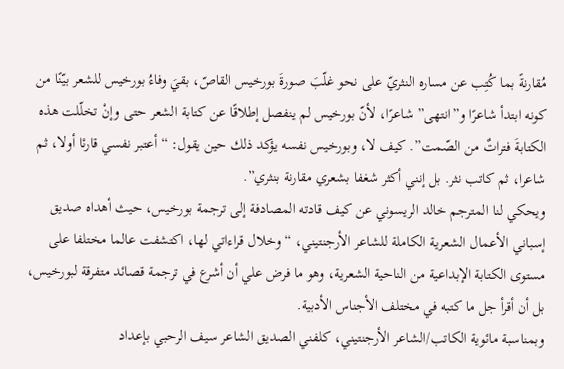مُقارنةً بما كُتِب عن مساره النثريّ على نحو غلّبَ صورةَ بورخيس القاصّ، بقيَ وفاءُ بورخيس للشعر بيّنًا من كونه ابتدأ شاعرًا و”انتهى” شاعرًا، لأنّ بورخيس لم ينفصل إطلاقًا عن كتابة الشعر حتى وإنْ تخلّلت هذه الكتابةَ فتراتٌ من الصّمت”. كيف لا، وبورخيس نفسه يؤكد ذلك حين يقول: “أعتبر نفسي قارئا أولا، ثم شاعرا، ثم كاتب نثر. بل إنني أكثر شغفا بشعري مقارنة بنثري”.
ويحكي لنا المترجم خالد الريسوني عن كيف قادته المصادفة إلى ترجمة بورخيس، حيث أهداه صديق إسباني الأعمال الشعرية الكاملة للشاعر الأرجنتيني، “وخلال قراءاتي لها، اكتشفت عالما مختلفا على مستوى الكتابة الإبداعية من الناحية الشعرية، وهو ما فرض علي أن أشرع في ترجمة قصائد متفرقة لبورخيس، بل أن أقرأ جل ما كتبه في مختلف الأجناس الأدبية.
وبمناسبة مائوية الكاتب/الشاعر الأرجنتيني، كلفني الصديق الشاعر سيف الرحبي بإعداد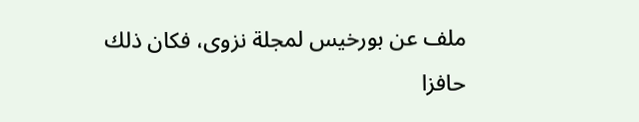ملف عن بورخيس لمجلة نزوى، فكان ذلك حافزا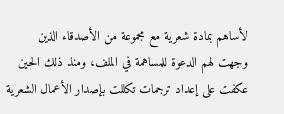لأساهم بمادة شعرية مع مجموعة من الأصدقاء الذين وجهت لهم الدعوة للمساهمة في الملف، ومنذ ذلك الحين عكفت على إعداد ترجمات تكللت بإصدار الأعمال الشعرية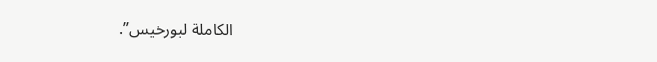الكاملة لبورخيس”.